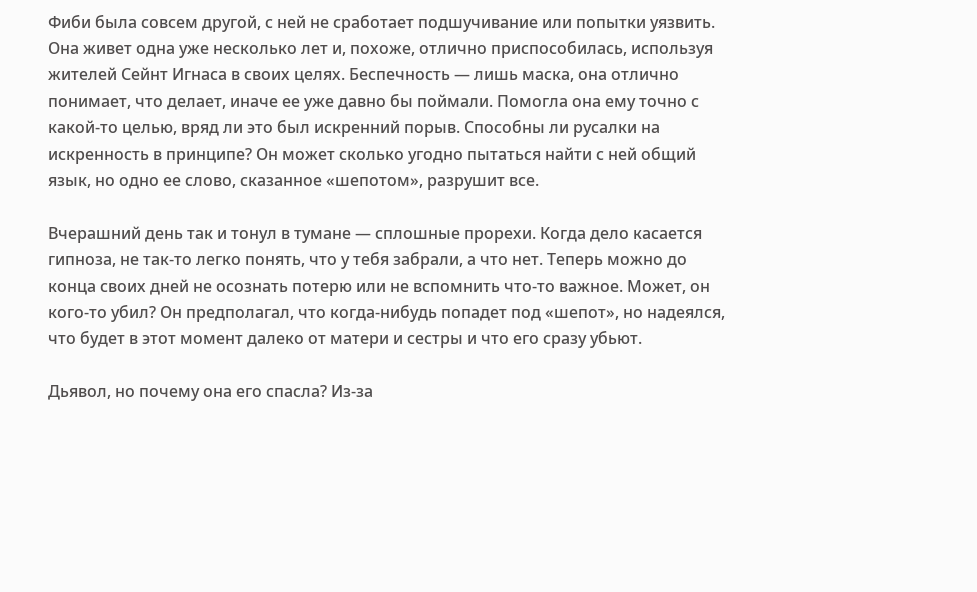Фиби была совсем другой, с ней не сработает подшучивание или попытки уязвить. Она живет одна уже несколько лет и, похоже, отлично приспособилась, используя жителей Сейнт Игнаса в своих целях. Беспечность — лишь маска, она отлично понимает, что делает, иначе ее уже давно бы поймали. Помогла она ему точно с какой-то целью, вряд ли это был искренний порыв. Способны ли русалки на искренность в принципе? Он может сколько угодно пытаться найти с ней общий язык, но одно ее слово, сказанное «шепотом», разрушит все.

Вчерашний день так и тонул в тумане — сплошные прорехи. Когда дело касается гипноза, не так-то легко понять, что у тебя забрали, а что нет. Теперь можно до конца своих дней не осознать потерю или не вспомнить что-то важное. Может, он кого-то убил? Он предполагал, что когда-нибудь попадет под «шепот», но надеялся, что будет в этот момент далеко от матери и сестры и что его сразу убьют.

Дьявол, но почему она его спасла? Из-за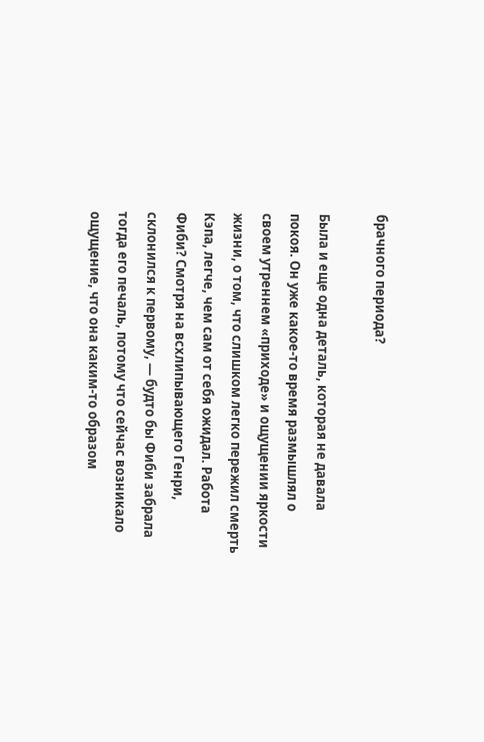брачного периода?

Была и еще одна деталь, которая не давала покоя. Он уже какое-то время размышлял о своем утреннем «приходе» и ощущении яркости жизни, о том, что слишком легко пережил смерть Кэпа, легче, чем сам от себя ожидал. Работа Фиби? Смотря на всхлипывающего Генри, склонился к первому, — будто бы Фиби забрала тогда его печаль, потому что сейчас возникало ощущение, что она каким-то образом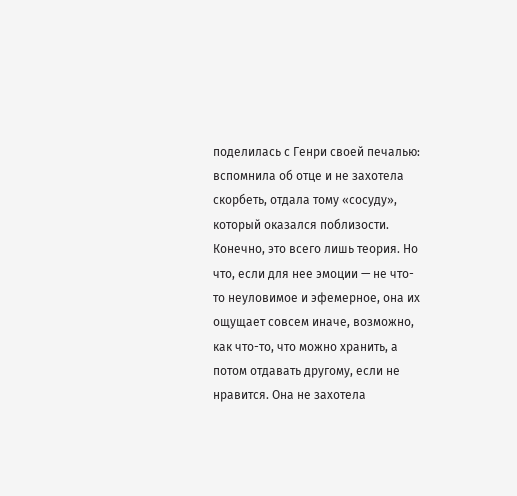поделилась с Генри своей печалью: вспомнила об отце и не захотела скорбеть, отдала тому «сосуду», который оказался поблизости. Конечно, это всего лишь теория. Но что, если для нее эмоции — не что-то неуловимое и эфемерное, она их ощущает совсем иначе, возможно, как что-то, что можно хранить, а потом отдавать другому, если не нравится. Она не захотела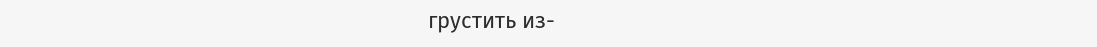грустить из-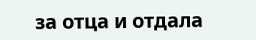за отца и отдала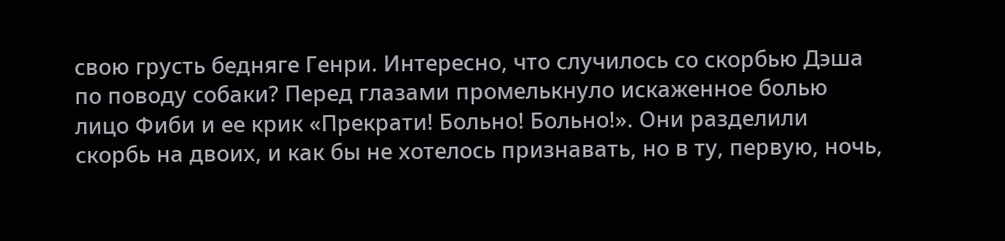свою грусть бедняге Генри. Интересно, что случилось со скорбью Дэша по поводу собаки? Перед глазами промелькнуло искаженное болью лицо Фиби и ее крик «Прекрати! Больно! Больно!». Они разделили скорбь на двоих, и как бы не хотелось признавать, но в ту, первую, ночь,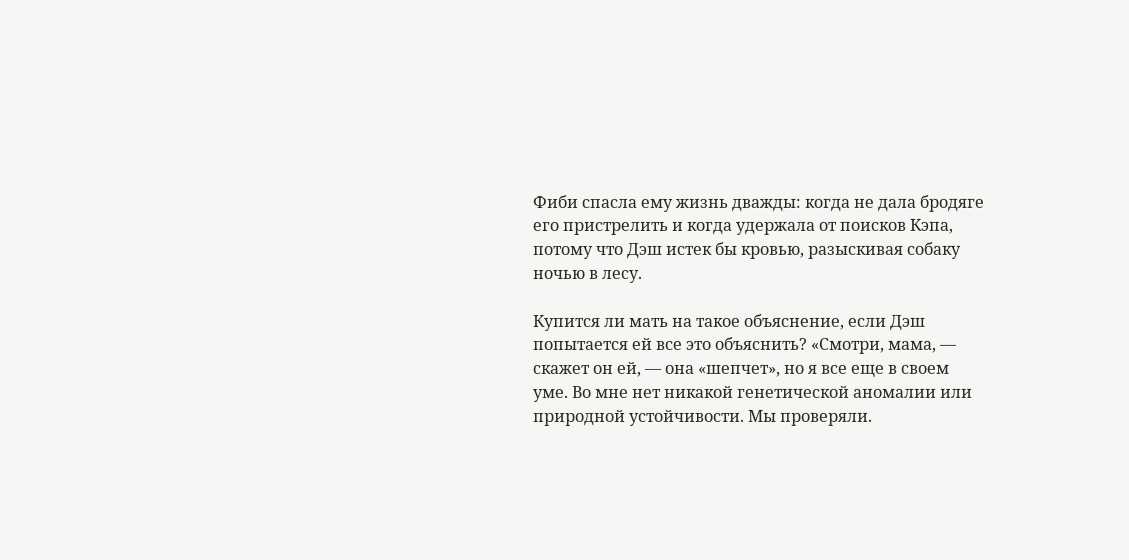Фиби спасла ему жизнь дважды: когда не дала бродяге его пристрелить и когда удержала от поисков Кэпа, потому что Дэш истек бы кровью, разыскивая собаку ночью в лесу.

Купится ли мать на такое объяснение, если Дэш попытается ей все это объяснить? «Смотри, мама, — скажет он ей, — она «шепчет», но я все еще в своем уме. Во мне нет никакой генетической аномалии или природной устойчивости. Мы проверяли.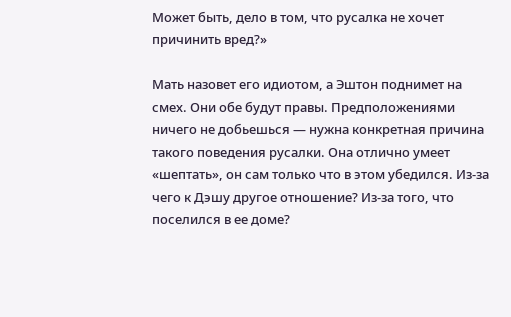Может быть, дело в том, что русалка не хочет причинить вред?»

Мать назовет его идиотом, а Эштон поднимет на смех. Они обе будут правы. Предположениями ничего не добьешься — нужна конкретная причина такого поведения русалки. Она отлично умеет «шептать», он сам только что в этом убедился. Из-за чего к Дэшу другое отношение? Из-за того, что поселился в ее доме?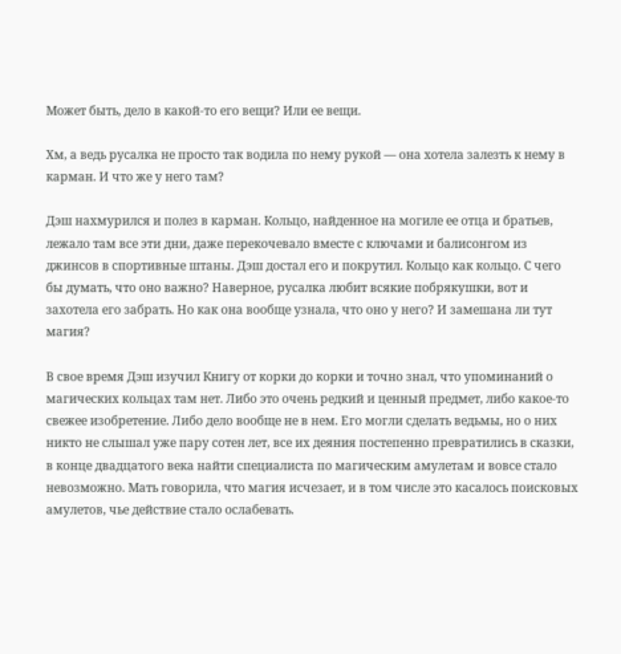Может быть, дело в какой-то его вещи? Или ее вещи.

Хм, а ведь русалка не просто так водила по нему рукой — она хотела залезть к нему в карман. И что же у него там?

Дэш нахмурился и полез в карман. Кольцо, найденное на могиле ее отца и братьев, лежало там все эти дни, даже перекочевало вместе с ключами и балисонгом из джинсов в спортивные штаны. Дэш достал его и покрутил. Кольцо как кольцо. С чего бы думать, что оно важно? Наверное, русалка любит всякие побрякушки, вот и захотела его забрать. Но как она вообще узнала, что оно у него? И замешана ли тут магия?

В свое время Дэш изучил Книгу от корки до корки и точно знал, что упоминаний о магических кольцах там нет. Либо это очень редкий и ценный предмет, либо какое-то свежее изобретение. Либо дело вообще не в нем. Его могли сделать ведьмы, но о них никто не слышал уже пару сотен лет, все их деяния постепенно превратились в сказки, в конце двадцатого века найти специалиста по магическим амулетам и вовсе стало невозможно. Мать говорила, что магия исчезает, и в том числе это касалось поисковых амулетов, чье действие стало ослабевать.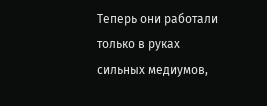Теперь они работали только в руках сильных медиумов,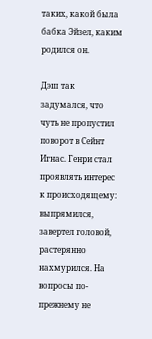таких, какой была бабка Эйзел, каким родился он.

Дэш так задумался, что чуть не пропустил поворот в Сейнт Игнас. Генри стал проявлять интерес к происходящему: выпрямился, завертел головой, растерянно нахмурился. На вопросы по-прежнему не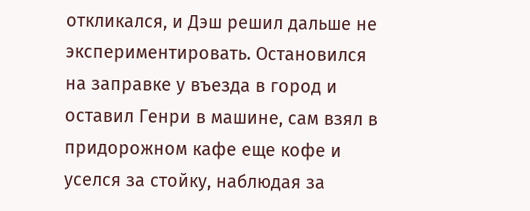откликался, и Дэш решил дальше не экспериментировать. Остановился на заправке у въезда в город и оставил Генри в машине, сам взял в придорожном кафе еще кофе и уселся за стойку, наблюдая за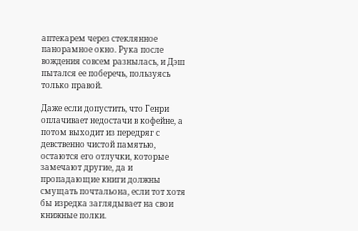аптекарем через стеклянное панорамное окно. Рука после вождения совсем разнылась, и Дэш пытался ее поберечь, пользуясь только правой.

Даже если допустить, что Генри оплачивает недостачи в кофейне, а потом выходит из передряг с девственно чистой памятью, остаются его отлучки, которые замечают другие, да и пропадающие книги должны смущать почтальона, если тот хотя бы изредка заглядывает на свои книжные полки.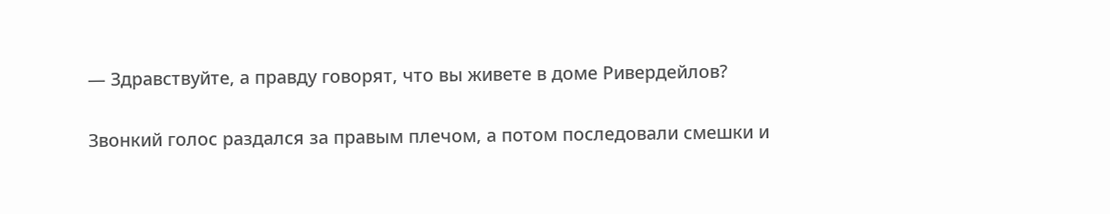— Здравствуйте, а правду говорят, что вы живете в доме Ривердейлов?

Звонкий голос раздался за правым плечом, а потом последовали смешки и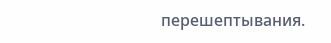перешептывания.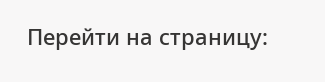Перейти на страницу: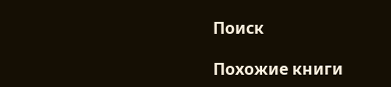Поиск

Похожие книги